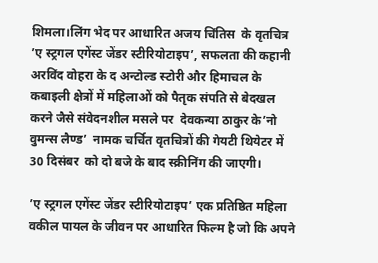शिमला।लिंग भेद पर आधारित अजय चिंतिस  के वृतचित्र  ’ए स्ट्रगल एगेंस्‍ट जेंडर स्टीरियोटाइप’, सफलता की कहानी अरविंद वोहरा के द अन्टोल्ड स्टोरी और हिमाचल के कबाइली क्षेत्रों में महिलाओं को पैतृक संपति से बेदखल करने जैसे संवेदनशील मसले पर  देवकन्‍या ठाकुर के’नो वुमन्स लैण्ड’  नामक चर्चित वृतचित्रों की गेयटी थियेटर में  30 दिसंबर  को दो बजे के बाद स्‍क्रीनिंग की जाएगी।

’ए स्ट्रगल एगेंस्‍ट जेंडर स्टीरियोटाइप’ एक प्रतिष्ठित महिला वकील पायल के जीवन पर आधारित फिल्म है जो कि अपने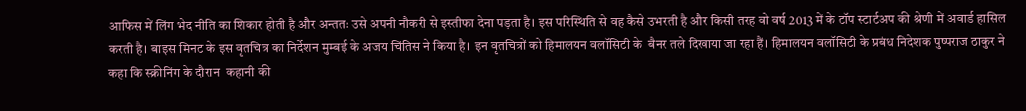आफिस में लिंग भेद नीति का शिकार होती है और अन्ततः उसे अपनी नौकरी से इस्तीफा देना पड़ता है। इस परिस्थिति से वह कैसे उभरती है और किसी तरह वो वर्ष 2013 में के टॉप स्टार्टअप की श्रेणी में अवार्ड हासिल  करती है। बाइस मिनट के इस वृतचित्र का निर्देशन मुम्बई के अजय चिंतिस ने किया है। इन वृतचित्रों को हिमालयन वलॉसिटी के  बैनर तले दिखाया जा रहा हैं। हिमालयन वलॉसिटी के प्रबंध निदेशक पुष्‍पराज ठाकुर ने कहा क‍ि स्‍क्रीनिंग के दौरान  कहानी की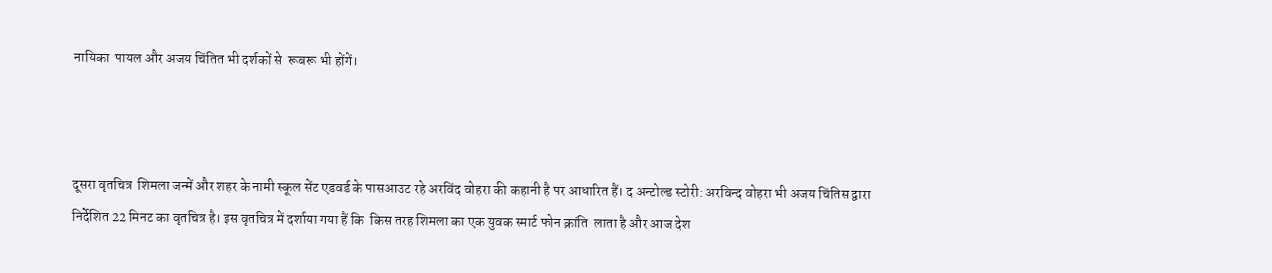नायिका  पायल और अजय चिंतित भी दर्शकों से  रूबरू भी होंगें।



दूसरा वृतचित्र  शिमला जन्‍में और शहर के नामी स्‍कूल सेंट एडवर्ड के पासआउट रहे अरविंद वोहरा की कहानी है पर आधारित हैं। द अन्टोल्ड स्टोरी: अरविन्द वोहरा भी अजय चिंतिस द्वारा निर्देशित 22 मिनट का वृतचित्र है। इस वृतचित्र में दर्शाया गया हैं क‍ि  किस तरह शिमला का एक युवक स्मार्ट फोन क्रांति  लाता है और आज देश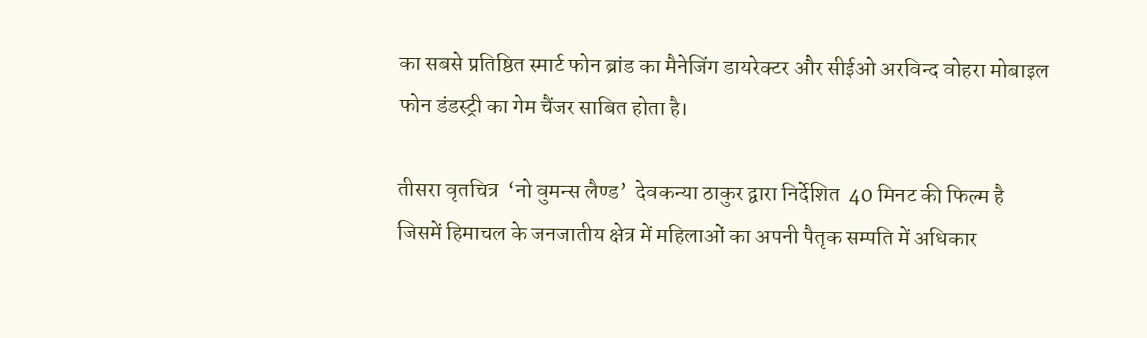का सबसे प्रतिष्ठित स्मार्ट फोन ब्रांड का मैनेजिंग डायरेक्टर और सीईओ अरविन्द वोहरा मोबाइल फोन डंडस्ट्री का गेम चैंजर साबित होता है।

तीसरा वृतचित्र  ‘नो वुमन्स लैण्ड’  देवकन्या ठाकुर द्वारा निर्देशित  40 मिनट की फिल्म है जिसमें हिमाचल के जनजातीय क्षेत्र में महिलाओं का अपनी पैतृक सम्पति में अधिकार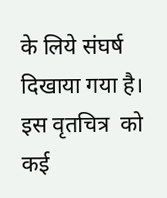के लिये संघर्ष दिखाया गया है। इस वृतचित्र  को कई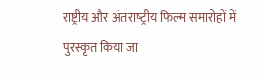राष्ट्रीय और अंतराष्‍ट्रीय फिल्म समारोहों में पुरस्कृत किया जा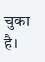चुका है।